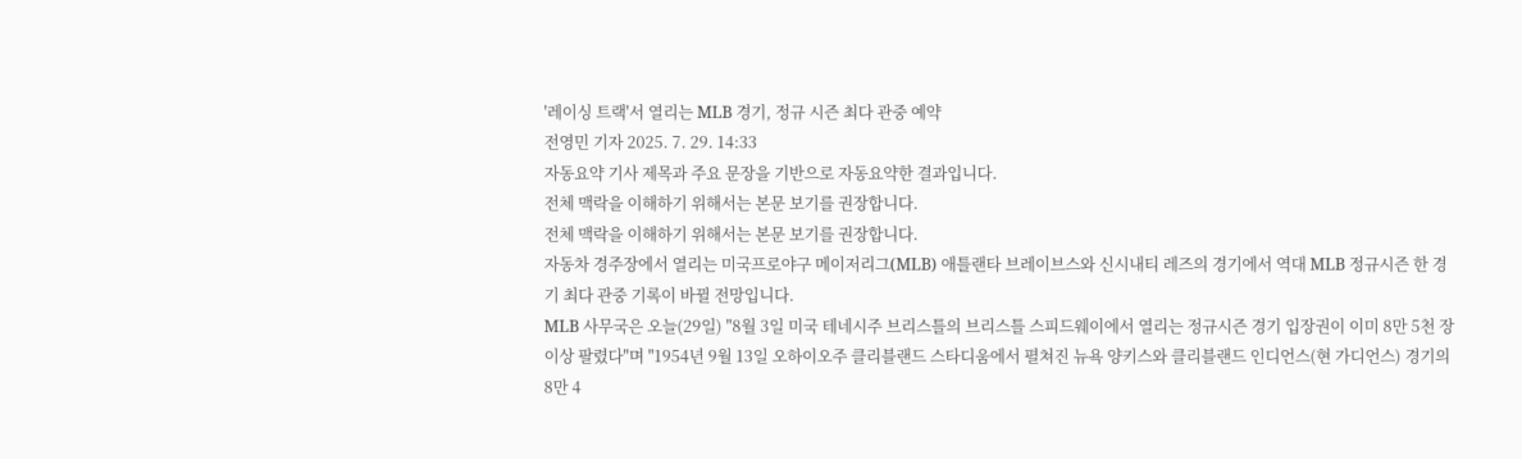'레이싱 트랙'서 열리는 MLB 경기, 정규 시즌 최다 관중 예약
전영민 기자 2025. 7. 29. 14:33
자동요약 기사 제목과 주요 문장을 기반으로 자동요약한 결과입니다.
전체 맥락을 이해하기 위해서는 본문 보기를 권장합니다.
전체 맥락을 이해하기 위해서는 본문 보기를 권장합니다.
자동차 경주장에서 열리는 미국프로야구 메이저리그(MLB) 애틀랜타 브레이브스와 신시내티 레즈의 경기에서 역대 MLB 정규시즌 한 경기 최다 관중 기록이 바뀔 전망입니다.
MLB 사무국은 오늘(29일) "8월 3일 미국 테네시주 브리스틀의 브리스틀 스피드웨이에서 열리는 정규시즌 경기 입장권이 이미 8만 5천 장 이상 팔렸다"며 "1954년 9월 13일 오하이오주 클리블랜드 스타디움에서 펼쳐진 뉴욕 양키스와 클리블랜드 인디언스(현 가디언스) 경기의 8만 4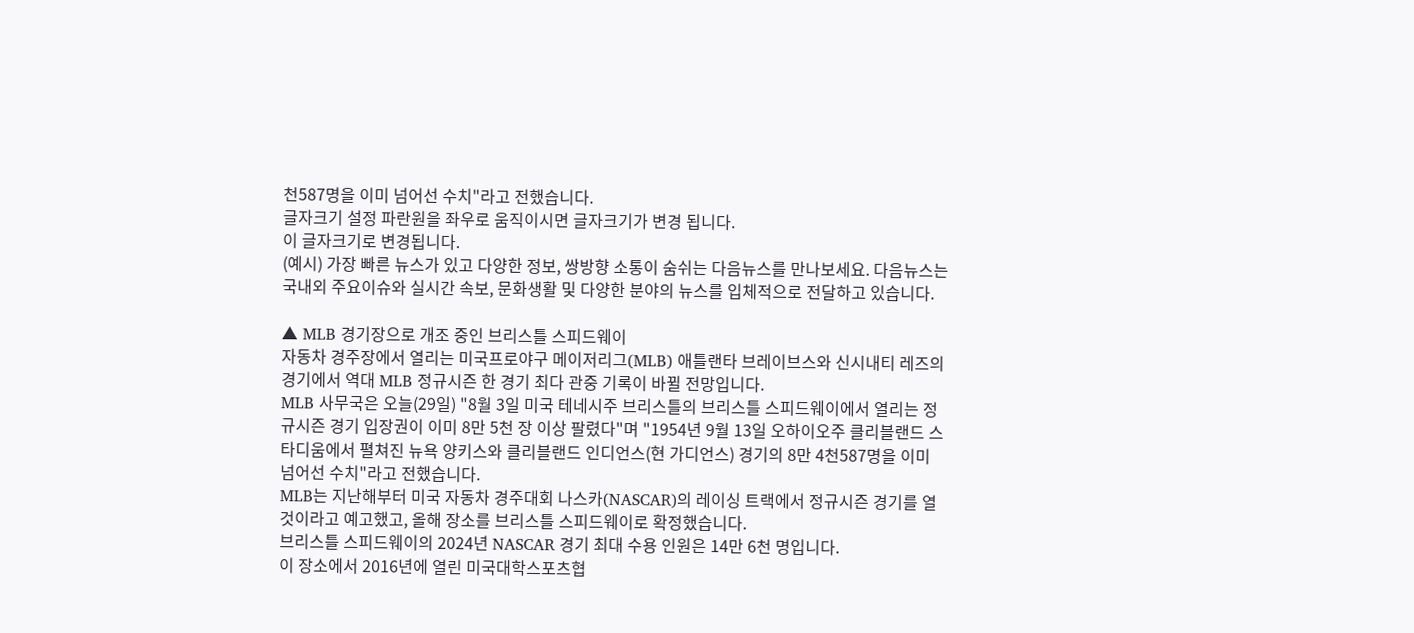천587명을 이미 넘어선 수치"라고 전했습니다.
글자크기 설정 파란원을 좌우로 움직이시면 글자크기가 변경 됩니다.
이 글자크기로 변경됩니다.
(예시) 가장 빠른 뉴스가 있고 다양한 정보, 쌍방향 소통이 숨쉬는 다음뉴스를 만나보세요. 다음뉴스는 국내외 주요이슈와 실시간 속보, 문화생활 및 다양한 분야의 뉴스를 입체적으로 전달하고 있습니다.

▲ MLB 경기장으로 개조 중인 브리스틀 스피드웨이
자동차 경주장에서 열리는 미국프로야구 메이저리그(MLB) 애틀랜타 브레이브스와 신시내티 레즈의 경기에서 역대 MLB 정규시즌 한 경기 최다 관중 기록이 바뀔 전망입니다.
MLB 사무국은 오늘(29일) "8월 3일 미국 테네시주 브리스틀의 브리스틀 스피드웨이에서 열리는 정규시즌 경기 입장권이 이미 8만 5천 장 이상 팔렸다"며 "1954년 9월 13일 오하이오주 클리블랜드 스타디움에서 펼쳐진 뉴욕 양키스와 클리블랜드 인디언스(현 가디언스) 경기의 8만 4천587명을 이미 넘어선 수치"라고 전했습니다.
MLB는 지난해부터 미국 자동차 경주대회 나스카(NASCAR)의 레이싱 트랙에서 정규시즌 경기를 열 것이라고 예고했고, 올해 장소를 브리스틀 스피드웨이로 확정했습니다.
브리스틀 스피드웨이의 2024년 NASCAR 경기 최대 수용 인원은 14만 6천 명입니다.
이 장소에서 2016년에 열린 미국대학스포츠협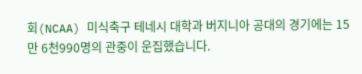회(NCAA) 미식축구 테네시 대학과 버지니아 공대의 경기에는 15만 6천990명의 관중이 운집했습니다.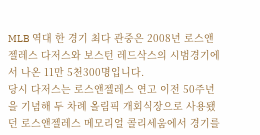MLB 역대 한 경기 최다 관중은 2008년 로스앤젤레스 다저스와 보스턴 레드삭스의 시범경기에서 나온 11만 5천300명입니다.
당시 다저스는 로스앤젤레스 연고 이전 50주년을 기념해 두 차례 올림픽 개회식장으로 사용됐던 로스앤젤레스 메모리얼 콜리세움에서 경기를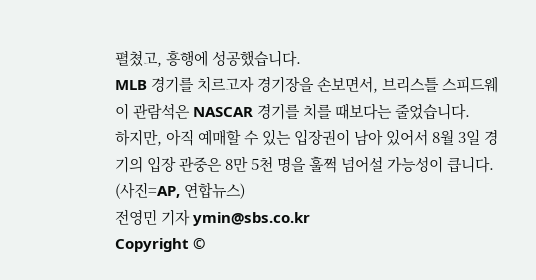펼쳤고, 흥행에 성공했습니다.
MLB 경기를 치르고자 경기장을 손보면서, 브리스틀 스피드웨이 관람석은 NASCAR 경기를 치를 때보다는 줄었습니다.
하지만, 아직 예매할 수 있는 입장권이 남아 있어서 8월 3일 경기의 입장 관중은 8만 5천 명을 훌쩍 넘어설 가능성이 큽니다.
(사진=AP, 연합뉴스)
전영민 기자 ymin@sbs.co.kr
Copyright ©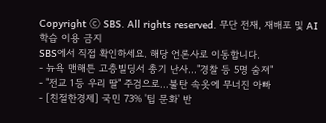Copyright ⓒ SBS. All rights reserved. 무단 전재, 재배포 및 AI학습 이용 금지
SBS에서 직접 확인하세요. 해당 언론사로 이동합니다.
- 뉴욕 맨해튼 고층빌딩서 총기 난사…"경찰 등 5명 숨져"
- "전교 1등 우리 딸" 주검으로…불탄 속옷에 무너진 아빠
- [친절한경제] 국민 73% '팁 문화' 반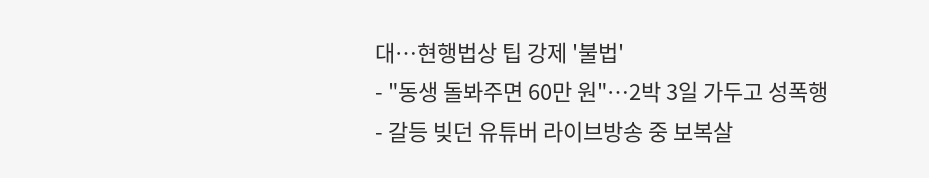대…현행법상 팁 강제 '불법'
- "동생 돌봐주면 60만 원"…2박 3일 가두고 성폭행
- 갈등 빚던 유튜버 라이브방송 중 보복살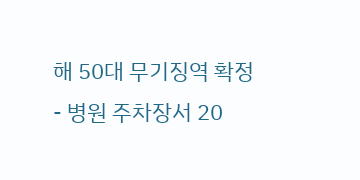해 50대 무기징역 확정
- 병원 주차장서 20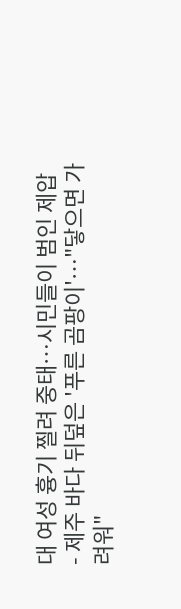대 여성 흉기 찔려 중태…시민들이 범인 제압
- 제주 바다 뒤덮은 '푸른 곰팡이'…"닿으면 가려워"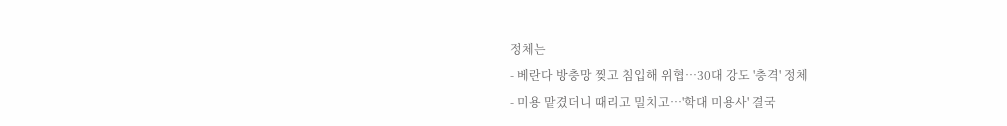정체는
- 베란다 방충망 찢고 침입해 위협…30대 강도 '충격' 정체
- 미용 맡겼더니 때리고 밀치고…'학대 미용사' 결국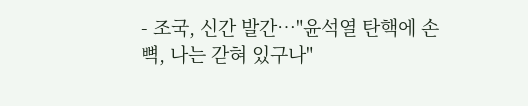- 조국, 신간 발간…"윤석열 탄핵에 손뼉, 나는 갇혀 있구나"